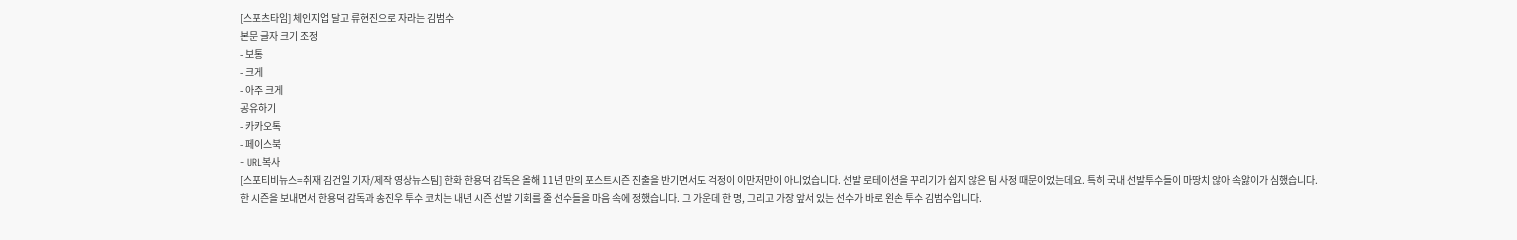[스포츠타임] 체인지업 달고 류현진으로 자라는 김범수
본문 글자 크기 조정
- 보통
- 크게
- 아주 크게
공유하기
- 카카오톡
- 페이스북
- URL복사
[스포티비뉴스=취재 김건일 기자/제작 영상뉴스팀] 한화 한용덕 감독은 올해 11년 만의 포스트시즌 진출을 반기면서도 걱정이 이만저만이 아니었습니다. 선발 로테이션을 꾸리기가 쉽지 않은 팀 사정 때문이었는데요. 특히 국내 선발투수들이 마땅치 않아 속앓이가 심했습니다.
한 시즌을 보내면서 한용덕 감독과 송진우 투수 코치는 내년 시즌 선발 기회를 줄 선수들을 마음 속에 정했습니다. 그 가운데 한 명, 그리고 가장 앞서 있는 선수가 바로 왼손 투수 김범수입니다.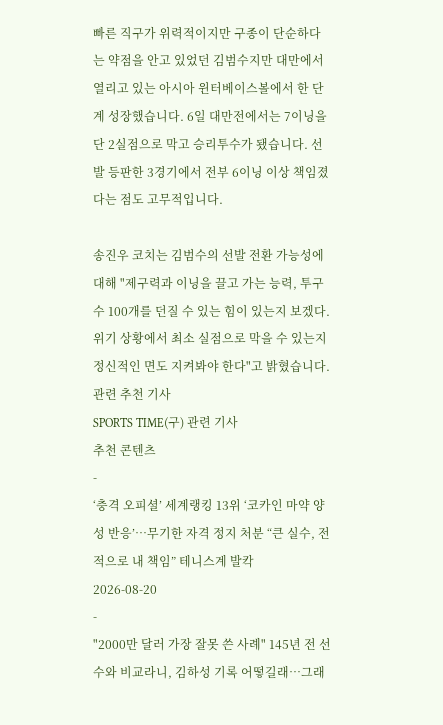빠른 직구가 위력적이지만 구종이 단순하다는 약점을 안고 있었던 김범수지만 대만에서 열리고 있는 아시아 윈터베이스볼에서 한 단계 성장했습니다. 6일 대만전에서는 7이닝을 단 2실점으로 막고 승리투수가 됐습니다. 선발 등판한 3경기에서 전부 6이닝 이상 책임졌다는 점도 고무적입니다.

송진우 코치는 김범수의 선발 전환 가능성에 대해 "제구력과 이닝을 끌고 가는 능력, 투구 수 100개를 던질 수 있는 힘이 있는지 보겠다. 위기 상황에서 최소 실점으로 막을 수 있는지 정신적인 면도 지켜봐야 한다"고 밝혔습니다.
관련 추천 기사
SPORTS TIME(구) 관련 기사
추천 콘텐츠
-
‘충격 오피셜’ 세계랭킹 13위 ‘코카인 마약 양성 반응’…무기한 자격 정지 처분 “큰 실수, 전적으로 내 책임” 테니스계 발칵
2026-08-20
-
"2000만 달러 가장 잘못 쓴 사례" 145년 전 선수와 비교라니, 김하성 기록 어떻길래…그래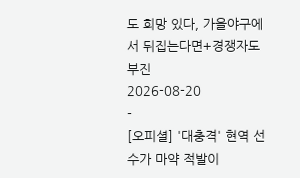도 희망 있다, 가을야구에서 뒤집는다면+경쟁자도 부진
2026-08-20
-
[오피셜] '대충격' 현역 선수가 마약 적발이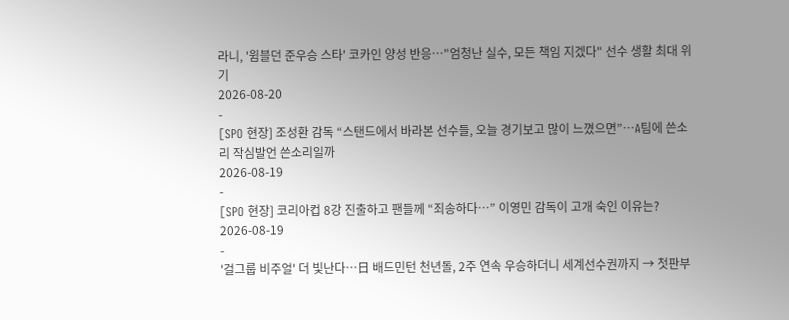라니, '윔블던 준우승 스타' 코카인 양성 반응…"엄청난 실수, 모든 책임 지겠다" 선수 생활 최대 위기
2026-08-20
-
[SPO 현장] 조성환 감독 “스탠드에서 바라본 선수들, 오늘 경기보고 많이 느꼈으면”…A팀에 쓴소리 작심발언 쓴소리일까
2026-08-19
-
[SPO 현장] 코리아컵 8강 진출하고 팬들께 “죄송하다…” 이영민 감독이 고개 숙인 이유는?
2026-08-19
-
'걸그룹 비주얼' 더 빛난다…日 배드민턴 천년돌, 2주 연속 우승하더니 세계선수권까지 → 첫판부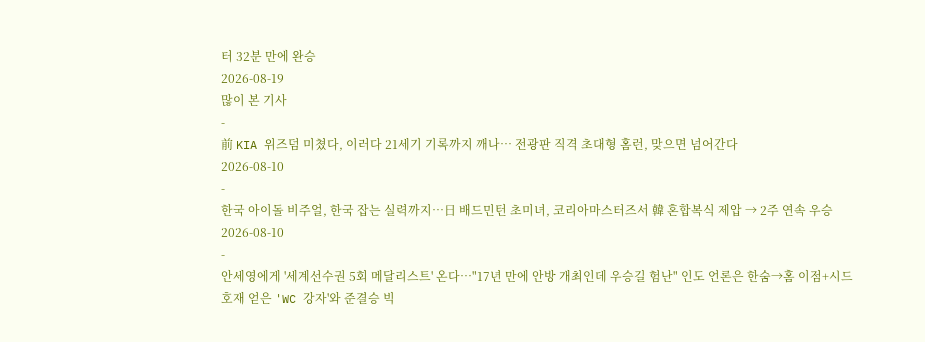터 32분 만에 완승
2026-08-19
많이 본 기사
-
前 KIA 위즈덤 미쳤다, 이러다 21세기 기록까지 깨나… 전광판 직격 초대형 홈런, 맞으면 넘어간다
2026-08-10
-
한국 아이돌 비주얼, 한국 잡는 실력까지…日 배드민턴 초미녀, 코리아마스터즈서 韓 혼합복식 제압 → 2주 연속 우승
2026-08-10
-
안세영에게 '세계선수권 5회 메달리스트' 온다…"17년 만에 안방 개최인데 우승길 험난" 인도 언론은 한숨→홈 이점+시드 호재 얻은 'WC 강자'와 준결승 빅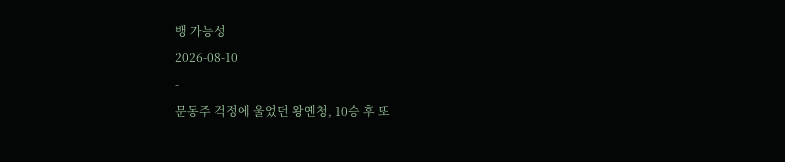뱅 가능성
2026-08-10
-
문동주 걱정에 울었던 왕옌청, 10승 후 또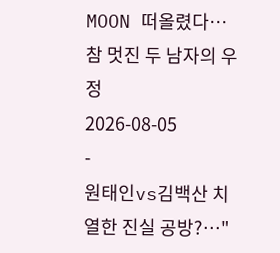MOON 떠올렸다…참 멋진 두 남자의 우정
2026-08-05
-
원태인vs김백산 치열한 진실 공방?…"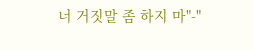너 거짓말 좀 하지 마"-"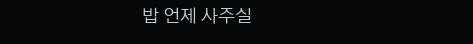밥 언제 사주실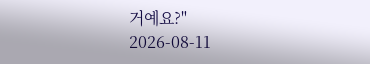거예요?"
2026-08-11